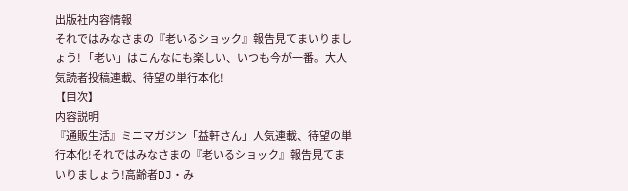出版社内容情報
それではみなさまの『老いるショック』報告見てまいりましょう! 「老い」はこんなにも楽しい、いつも今が一番。大人気読者投稿連載、待望の単行本化!
【目次】
内容説明
『通販生活』ミニマガジン「益軒さん」人気連載、待望の単行本化!それではみなさまの『老いるショック』報告見てまいりましょう!高齢者DJ・み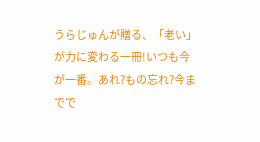うらじゅんが贈る、「老い」が力に変わる一冊!いつも今が一番。あれ?もの忘れ?今までで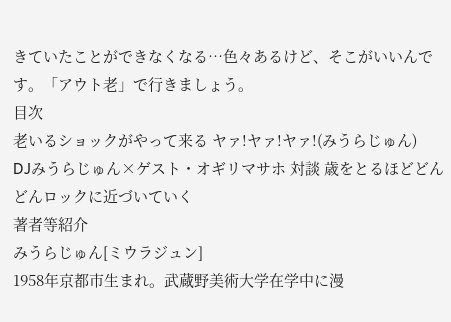きていたことができなくなる…色々あるけど、そこがいいんです。「アウト老」で行きましょう。
目次
老いるショックがやって来る ヤァ!ヤァ!ヤァ!(みうらじゅん)
DJみうらじゅん×ゲスト・オギリマサホ 対談 歳をとるほどどんどんロックに近づいていく
著者等紹介
みうらじゅん[ミウラジュン]
1958年京都市生まれ。武蔵野美術大学在学中に漫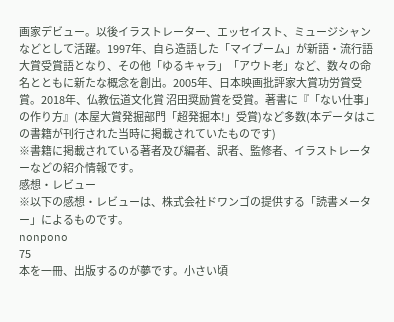画家デビュー。以後イラストレーター、エッセイスト、ミュージシャンなどとして活躍。1997年、自ら造語した「マイブーム」が新語・流行語大賞受賞語となり、その他「ゆるキャラ」「アウト老」など、数々の命名とともに新たな概念を創出。2005年、日本映画批評家大賞功労賞受賞。2018年、仏教伝道文化賞 沼田奨励賞を受賞。著書に『「ない仕事」の作り方』(本屋大賞発掘部門「超発掘本!」受賞)など多数(本データはこの書籍が刊行された当時に掲載されていたものです)
※書籍に掲載されている著者及び編者、訳者、監修者、イラストレーターなどの紹介情報です。
感想・レビュー
※以下の感想・レビューは、株式会社ドワンゴの提供する「読書メーター」によるものです。
nonpono
75
本を一冊、出版するのが夢です。小さい頃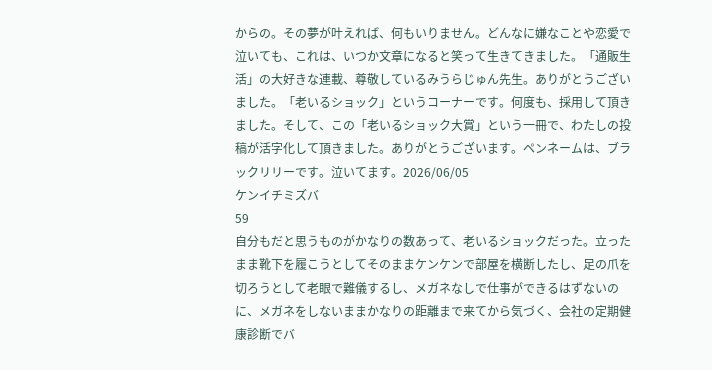からの。その夢が叶えれば、何もいりません。どんなに嫌なことや恋愛で泣いても、これは、いつか文章になると笑って生きてきました。「通販生活」の大好きな連載、尊敬しているみうらじゅん先生。ありがとうございました。「老いるショック」というコーナーです。何度も、採用して頂きました。そして、この「老いるショック大賞」という一冊で、わたしの投稿が活字化して頂きました。ありがとうございます。ペンネームは、ブラックリリーです。泣いてます。2026/06/05
ケンイチミズバ
59
自分もだと思うものがかなりの数あって、老いるショックだった。立ったまま靴下を履こうとしてそのままケンケンで部屋を横断したし、足の爪を切ろうとして老眼で難儀するし、メガネなしで仕事ができるはずないのに、メガネをしないままかなりの距離まで来てから気づく、会社の定期健康診断でバ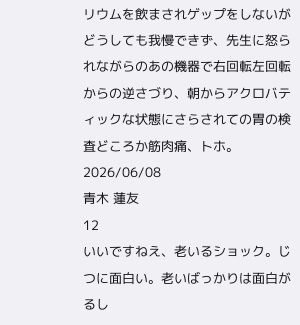リウムを飲まされゲップをしないがどうしても我慢できず、先生に怒られながらのあの機器で右回転左回転からの逆さづり、朝からアクロバティックな状態にさらされての胃の検査どころか筋肉痛、トホ。2026/06/08
青木 蓮友
12
いいですねえ、老いるショック。じつに面白い。老いばっかりは面白がるし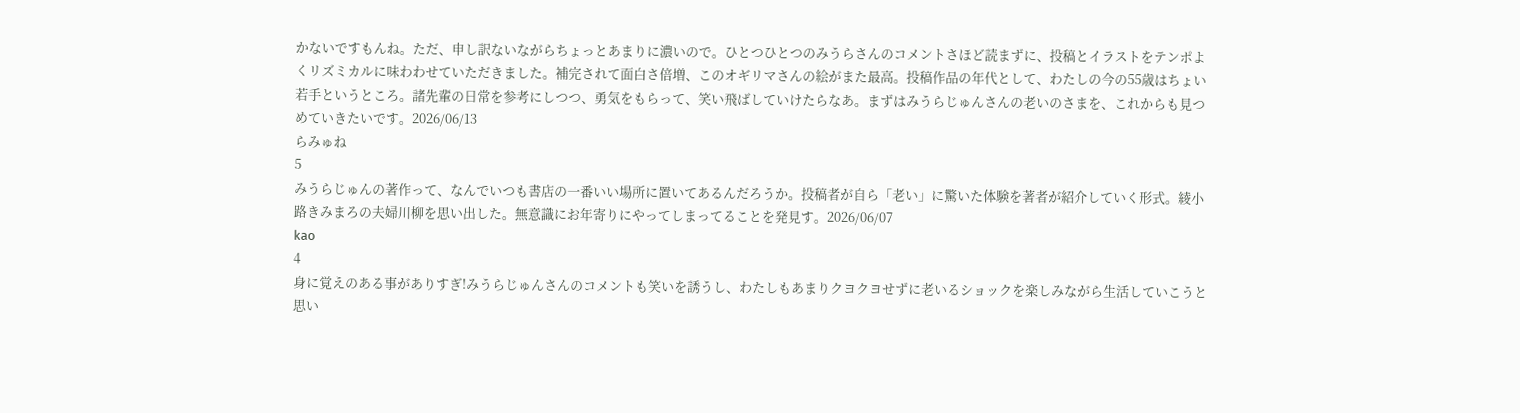かないですもんね。ただ、申し訳ないながらちょっとあまりに濃いので。ひとつひとつのみうらさんのコメントさほど読まずに、投稿とイラストをテンポよくリズミカルに味わわせていただきました。補完されて面白さ倍増、このオギリマさんの絵がまた最高。投稿作品の年代として、わたしの今の55歳はちょい若手というところ。諸先輩の日常を参考にしつつ、勇気をもらって、笑い飛ばしていけたらなあ。まずはみうらじゅんさんの老いのさまを、これからも見つめていきたいです。2026/06/13
らみゅね
5
みうらじゅんの著作って、なんでいつも書店の一番いい場所に置いてあるんだろうか。投稿者が自ら「老い」に驚いた体験を著者が紹介していく形式。綾小路きみまろの夫婦川柳を思い出した。無意識にお年寄りにやってしまってることを発見す。2026/06/07
kao
4
身に覚えのある事がありすぎ!みうらじゅんさんのコメントも笑いを誘うし、わたしもあまりクヨクヨせずに老いるショックを楽しみながら生活していこうと思い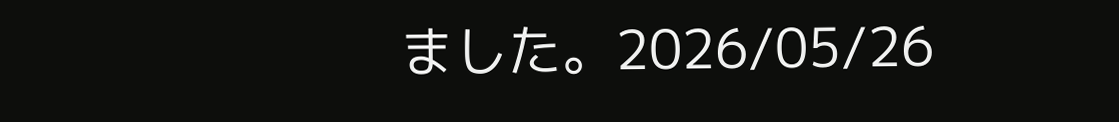ました。2026/05/26